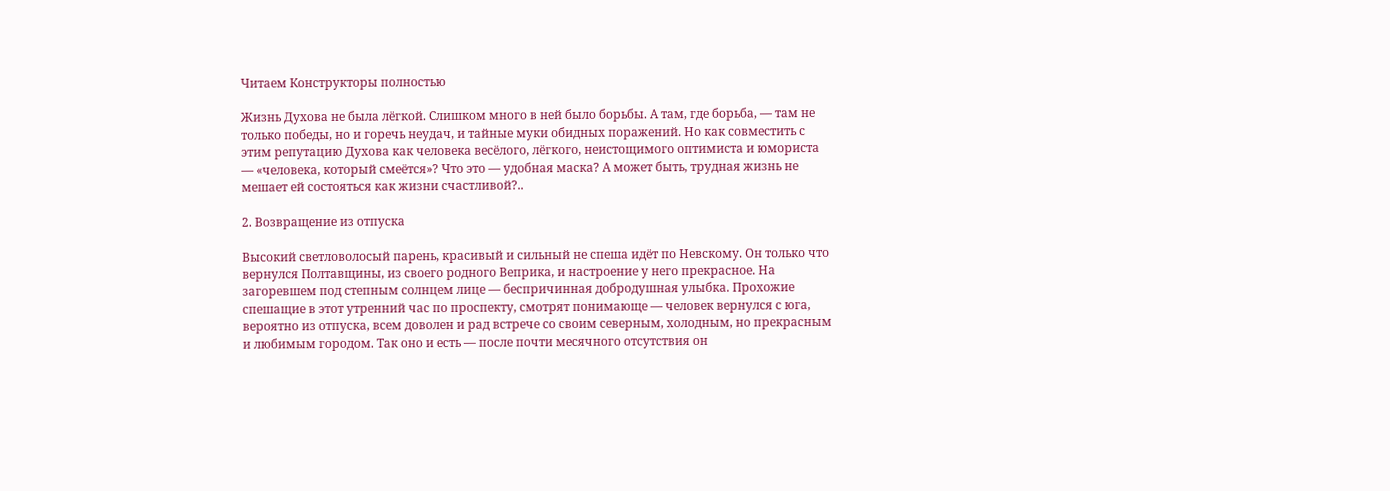Читаем Конструкторы полностью

Жизнь Духова не была лёгкой. Слишком много в ней было борьбы. А там, где борьба, — там не только победы, но и горечь неудач, и тайные муки обидных поражений. Но как совместить с этим репутацию Духова как человека весёлого, лёгкого, неистощимого оптимиста и юмориста — «человека, который смеётся»? Что это — удобная маска? А может быть, трудная жизнь не мешает ей состояться как жизни счастливой?..

2. Возвращение из отпуска

Высокий светловолосый парень, красивый и сильный не спеша идёт по Невскому. Он только что вернулся Полтавщины, из своего родного Веприка, и настроение у него прекрасное. На загоревшем под степным солнцем лице — беспричинная добродушная улыбка. Прохожие спешащие в этот утренний час по проспекту, смотрят понимающе — человек вернулся с юга, вероятно из отпуска, всем доволен и рад встрече со своим северным, холодным, но прекрасным и любимым городом. Так оно и есть — после почти месячного отсутствия он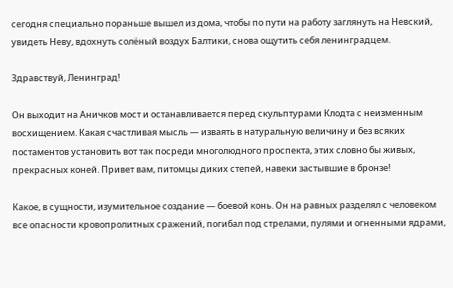сегодня специально пораньше вышел из дома, чтобы по пути на работу заглянуть на Невский, увидеть Неву, вдохнуть солёный воздух Балтики, снова ощутить себя ленинградцем.

Здравствуй, Ленинград!

Он выходит на Аничков мост и останавливается перед скульптурами Клодта с неизменным восхищением. Какая счастливая мысль — изваять в натуральную величину и без всяких постаментов установить вот так посреди многолюдного проспекта, этих словно бы живых, прекрасных коней. Привет вам, питомцы диких степей, навеки застывшие в бронзе!

Какое, в сущности, изумительное создание — боевой конь. Он на равных разделял с человеком все опасности кровопролитных сражений, погибал под стрелами, пулями и огненными ядрами,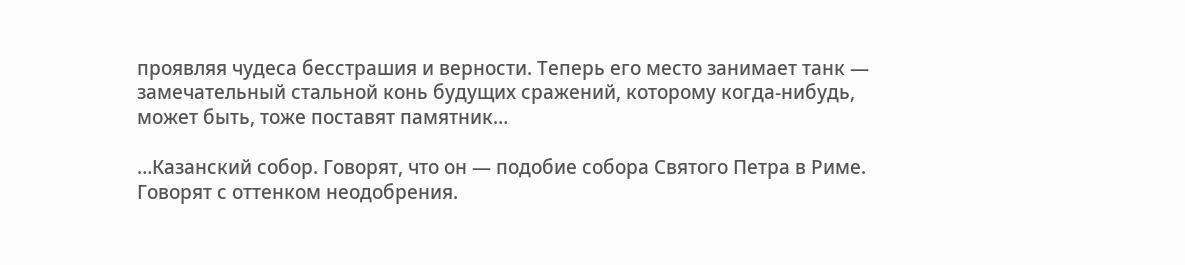проявляя чудеса бесстрашия и верности. Теперь его место занимает танк — замечательный стальной конь будущих сражений, которому когда-нибудь, может быть, тоже поставят памятник…

…Казанский собор. Говорят, что он — подобие собора Святого Петра в Риме. Говорят с оттенком неодобрения.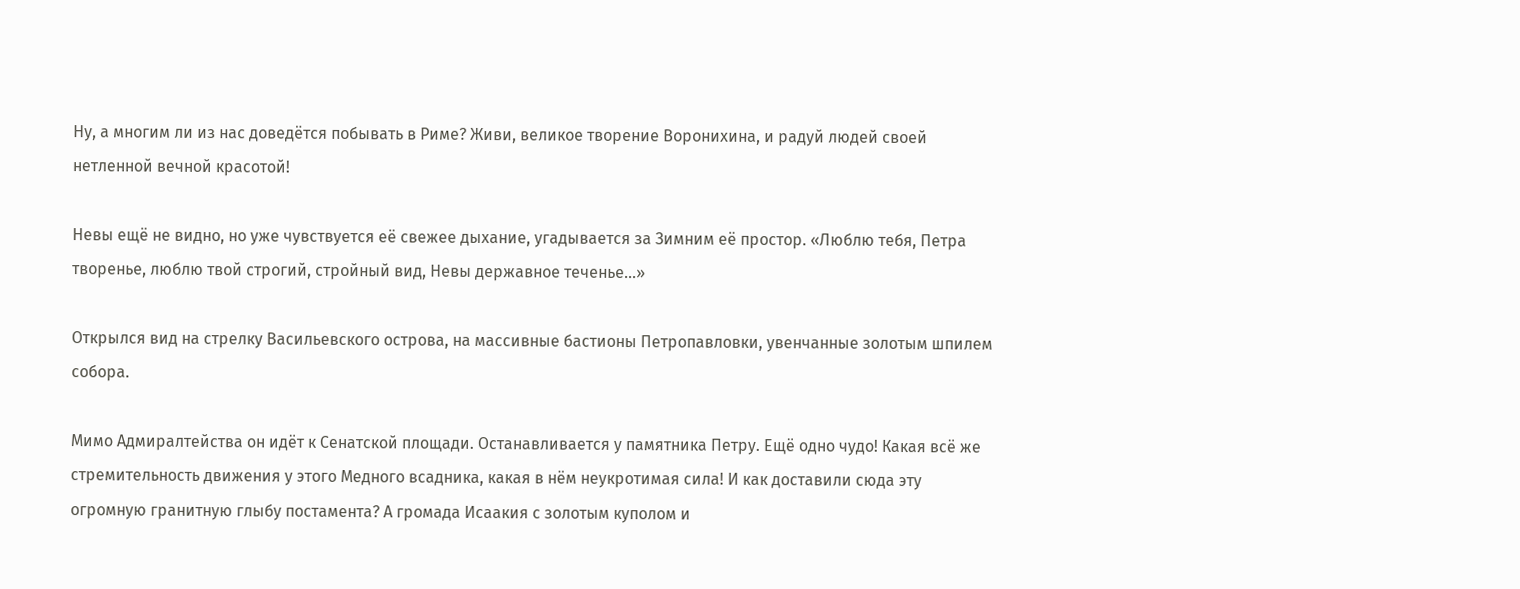Ну, а многим ли из нас доведётся побывать в Риме? Живи, великое творение Воронихина, и радуй людей своей нетленной вечной красотой!

Невы ещё не видно, но уже чувствуется её свежее дыхание, угадывается за Зимним её простор. «Люблю тебя, Петра творенье, люблю твой строгий, стройный вид, Невы державное теченье…»

Открылся вид на стрелку Васильевского острова, на массивные бастионы Петропавловки, увенчанные золотым шпилем собора.

Мимо Адмиралтейства он идёт к Сенатской площади. Останавливается у памятника Петру. Ещё одно чудо! Какая всё же стремительность движения у этого Медного всадника, какая в нём неукротимая сила! И как доставили сюда эту огромную гранитную глыбу постамента? А громада Исаакия с золотым куполом и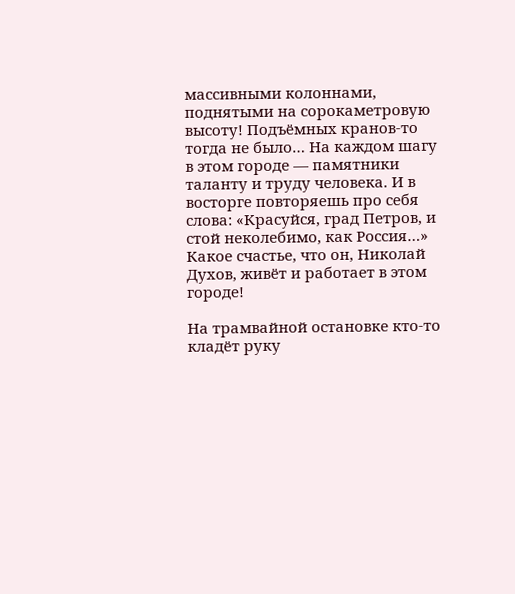массивными колоннами, поднятыми на сорокаметровую высоту! Подъёмных кранов-то тогда не было… На каждом шагу в этом городе — памятники таланту и труду человека. И в восторге повторяешь про себя слова: «Красуйся, град Петров, и стой неколебимо, как Россия…» Какое счастье, что он, Николай Духов, живёт и работает в этом городе!

На трамвайной остановке кто-то кладёт руку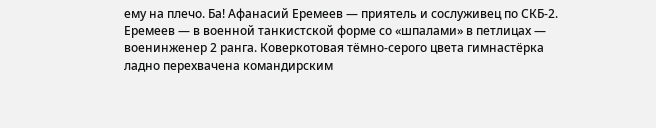ему на плечо. Ба! Афанасий Еремеев — приятель и сослуживец по СКБ-2. Еремеев — в военной танкистской форме со «шпалами» в петлицах — военинженер 2 ранга. Коверкотовая тёмно-серого цвета гимнастёрка ладно перехвачена командирским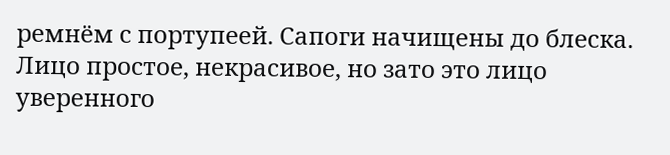ремнём с портупеей. Сапоги начищены до блеска. Лицо простое, некрасивое, но зато это лицо уверенного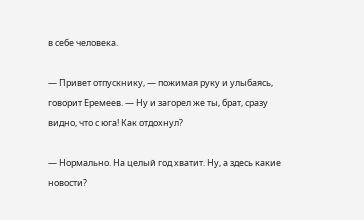в себе человека.

— Привет отпускнику, — пожимая руку и улыбаясь, говорит Еремеев. — Ну и загорел же ты, брат, сразу видно, что с юга! Как отдохнул?

— Нормально. На целый год хватит. Ну, а здесь какие новости?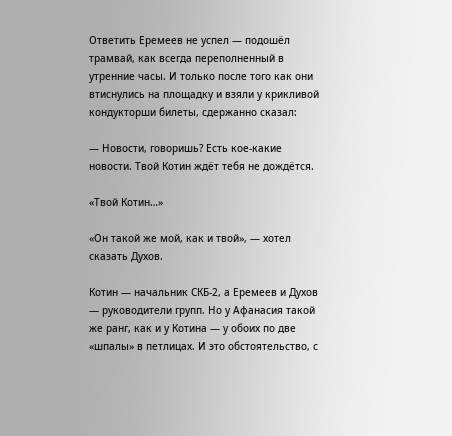Ответить Еремеев не успел — подошёл трамвай, как всегда переполненный в утренние часы. И только после того как они втиснулись на площадку и взяли у крикливой кондукторши билеты, сдержанно сказал:

— Новости, говоришь? Есть кое-какие новости. Твой Котин ждёт тебя не дождётся.

«Твой Котин…»

«Он такой же мой, как и твой», — хотел сказать Духов.

Котин — начальник СКБ-2, а Еремеев и Духов — руководители групп. Но у Афанасия такой же ранг, как и у Котина — у обоих по две «шпалы» в петлицах. И это обстоятельство, с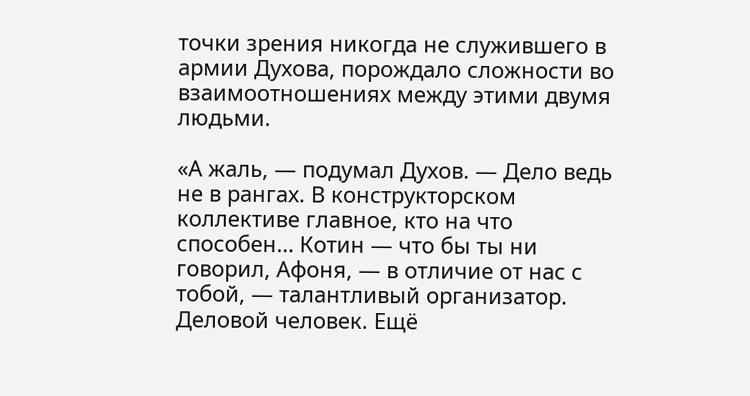точки зрения никогда не служившего в армии Духова, порождало сложности во взаимоотношениях между этими двумя людьми.

«А жаль, — подумал Духов. — Дело ведь не в рангах. В конструкторском коллективе главное, кто на что способен… Котин — что бы ты ни говорил, Афоня, — в отличие от нас с тобой, — талантливый организатор. Деловой человек. Ещё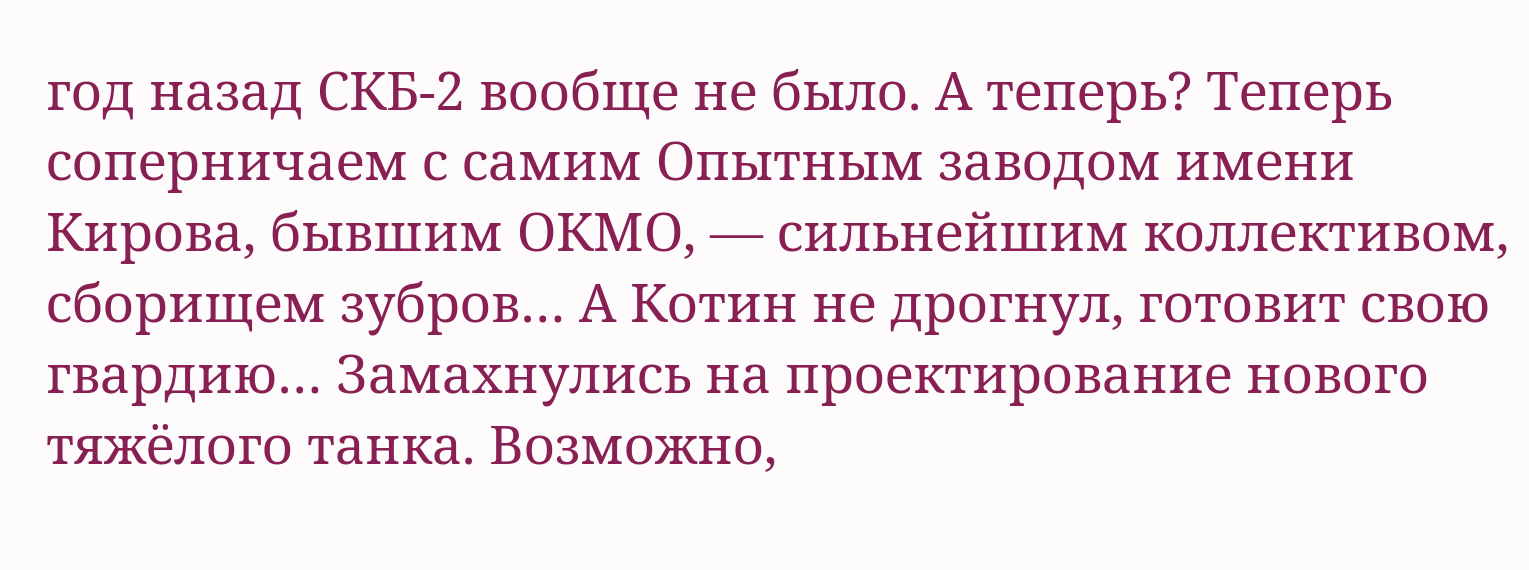год назад СКБ-2 вообще не было. А теперь? Теперь соперничаем с самим Опытным заводом имени Кирова, бывшим ОКМО, — сильнейшим коллективом, сборищем зубров… А Котин не дрогнул, готовит свою гвардию… Замахнулись на проектирование нового тяжёлого танка. Возможно,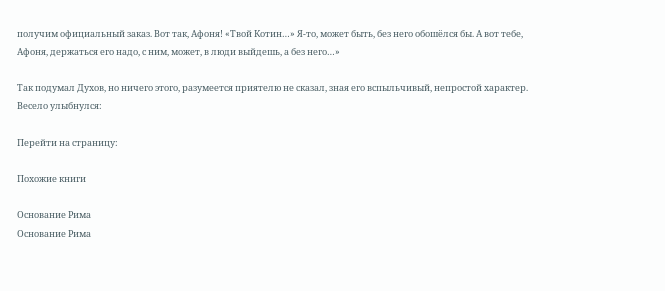получим официальный заказ. Вот так, Афоня! «Твой Котин…» Я-то, может быть, без него обошёлся бы. А вот тебе, Афоня, держаться его надо, с ним, может, в люди выйдешь, а без него…»

Так подумал Духов, но ничего этого, разумеется приятелю не сказал, зная его вспыльчивый, непростой характер. Весело улыбнулся:

Перейти на страницу:

Похожие книги

Основание Рима
Основание Рима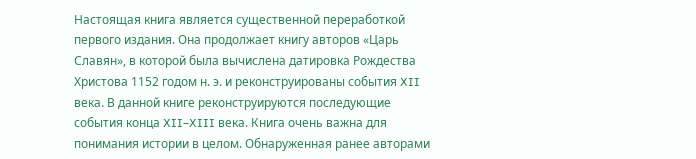Настоящая книга является существенной переработкой первого издания. Она продолжает книгу авторов «Царь Славян», в которой была вычислена датировка Рождества Христова 1152 годом н. э. и реконструированы события XII века. В данной книге реконструируются последующие события конца XII–XIII века. Книга очень важна для понимания истории в целом. Обнаруженная ранее авторами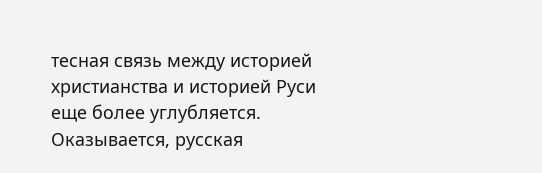тесная связь между историей христианства и историей Руси еще более углубляется. Оказывается, русская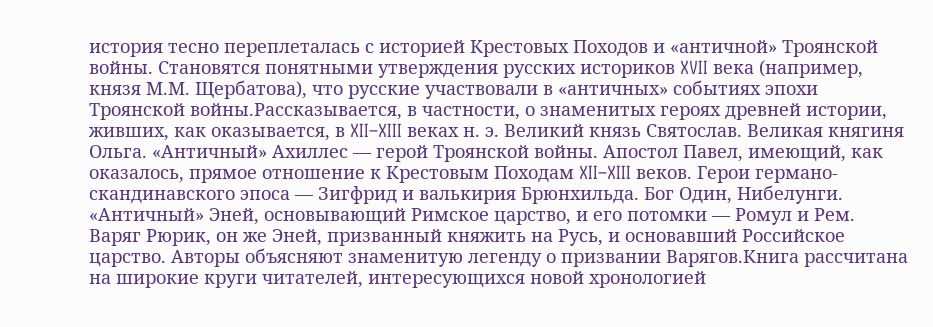история тесно переплеталась с историей Крестовых Походов и «античной» Троянской войны. Становятся понятными утверждения русских историков XVII века (например, князя М.М. Щербатова), что русские участвовали в «античных» событиях эпохи Троянской войны.Рассказывается, в частности, о знаменитых героях древней истории, живших, как оказывается, в XII–XIII веках н. э. Великий князь Святослав. Великая княгиня Ольга. «Античный» Ахиллес — герой Троянской войны. Апостол Павел, имеющий, как оказалось, прямое отношение к Крестовым Походам XII–XIII веков. Герои германо-скандинавского эпоса — Зигфрид и валькирия Брюнхильда. Бог Один, Нибелунги. «Античный» Эней, основывающий Римское царство, и его потомки — Ромул и Рем. Варяг Рюрик, он же Эней, призванный княжить на Русь, и основавший Российское царство. Авторы объясняют знаменитую легенду о призвании Варягов.Книга рассчитана на широкие круги читателей, интересующихся новой хронологией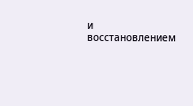и восстановлением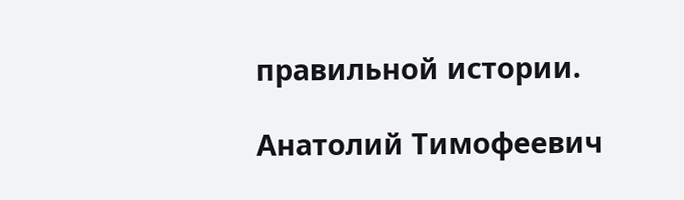правильной истории.

Анатолий Тимофеевич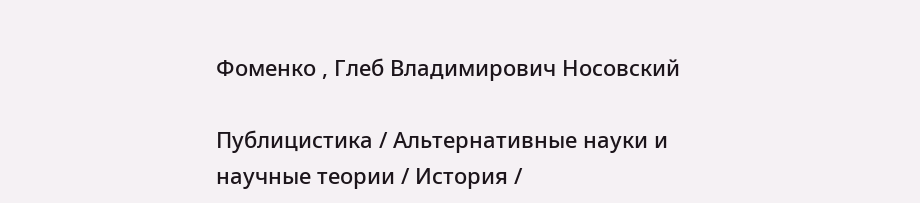Фоменко , Глеб Владимирович Носовский

Публицистика / Альтернативные науки и научные теории / История /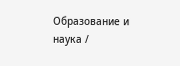Образование и наука /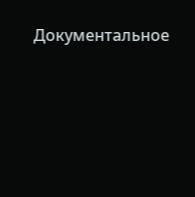Документальное